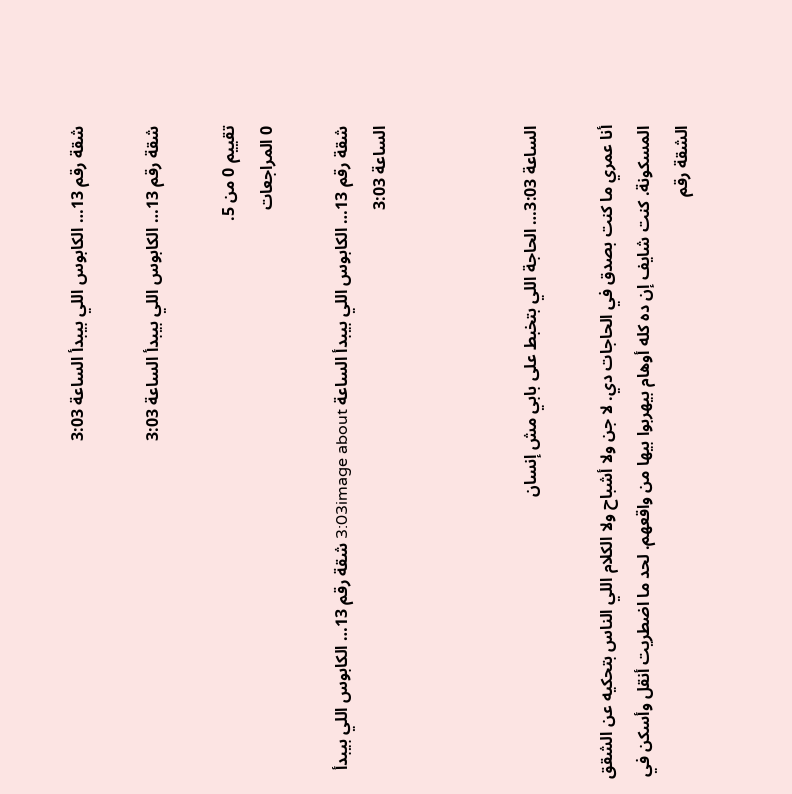شقة رقم 13… الكابوس اللي بيبدأ الساعة 3:03

شقة رقم 13… الكابوس اللي بيبدأ الساعة 3:03

تقييم 0 من 5.
0 المراجعات

شقة رقم 13… الكابوس اللي بيبدأ الساعة 3:03image about شقة رقم 13… الكابوس اللي بيبدأ الساعة 3:03



الساعة 3:03… الحاجة اللي بتخبط على بابي مش إنسان

أنا عمري ما كنت بصدق في الحاجات دي. لا جن ولا أشباح ولا الكلام اللي الناس بتحكيه عن الشقق المسكونة. كنت شايف إن ده كله أوهام بيهربوا بيها من واقعهم. لحد ما اضطريت أنقل وأسكن في الشقة رقم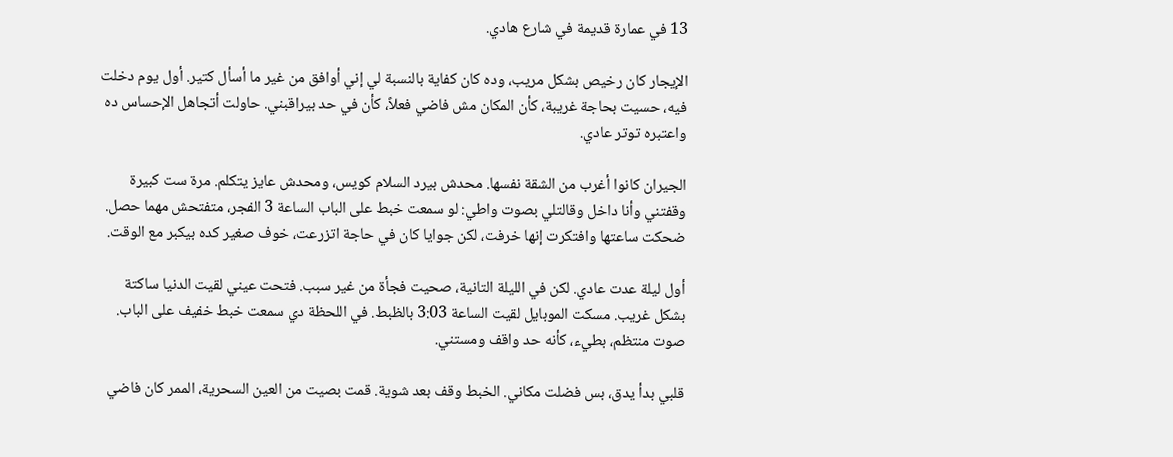13 في عمارة قديمة في شارع هادي.

الإيجار كان رخيص بشكل مريب، وده كان كفاية بالنسبة لي إني أوافق من غير ما أسأل كتير. أول يوم دخلت فيه، حسيت بحاجة غريبة، كأن المكان مش فاضي فعلاً، كأن في حد بيراقبني. حاولت أتجاهل الإحساس ده واعتبره توتر عادي.

الجيران كانوا أغرب من الشقة نفسها. محدش بيرد السلام كويس، ومحدش عايز يتكلم. مرة ست كبيرة وقفتني وأنا داخل وقالتلي بصوت واطي: لو سمعت خبط على الباب الساعة 3 الفجر، متفتحش مهما حصل. ضحكت ساعتها وافتكرت إنها خرفت، لكن جوايا كان في حاجة اتزرعت، خوف صغير كده بيكبر مع الوقت.

أول ليلة عدت عادي. لكن في الليلة التانية، صحيت فجأة من غير سبب. فتحت عيني لقيت الدنيا ساكتة بشكل غريب. مسكت الموبايل لقيت الساعة 3:03 بالظبط. في اللحظة دي سمعت خبط خفيف على الباب. صوت منتظم، بطيء، كأنه حد واقف ومستني.

قلبي بدأ يدق، بس فضلت مكاني. الخبط وقف بعد شوية. قمت بصيت من العين السحرية، الممر كان فاضي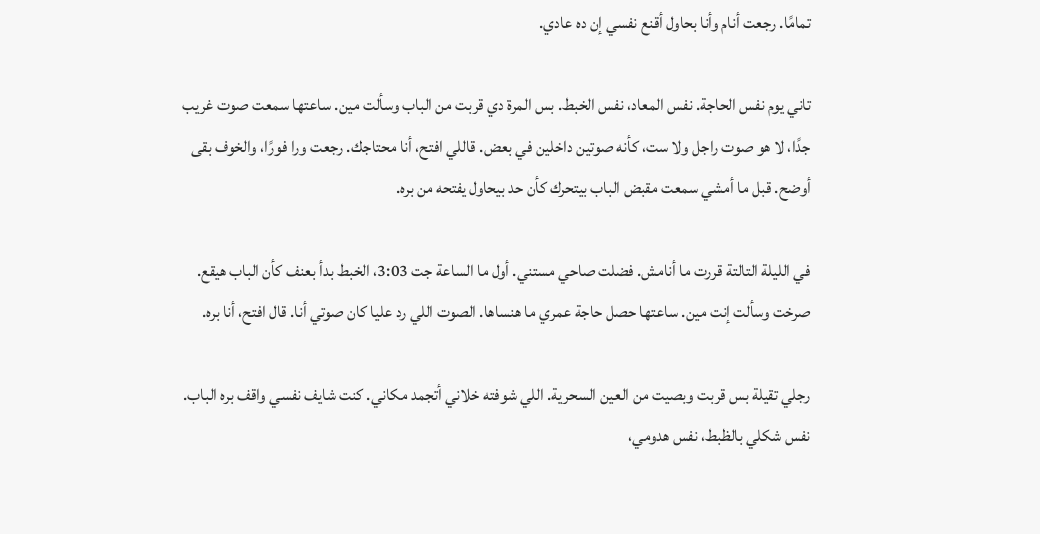تمامًا. رجعت أنام وأنا بحاول أقنع نفسي إن ده عادي.

تاني يوم نفس الحاجة. نفس المعاد، نفس الخبط. بس المرة دي قربت من الباب وسألت مين. ساعتها سمعت صوت غريب جدًا، لا هو صوت راجل ولا ست، كأنه صوتين داخلين في بعض. قاللي افتح، أنا محتاجك. رجعت ورا فورًا، والخوف بقى أوضح. قبل ما أمشي سمعت مقبض الباب بيتحرك كأن حد بيحاول يفتحه من بره.

في الليلة التالتة قررت ما أنامش. فضلت صاحي مستني. أول ما الساعة جت 3:03، الخبط بدأ بعنف كأن الباب هيقع. صرخت وسألت إنت مين. ساعتها حصل حاجة عمري ما هنساها. الصوت اللي رد عليا كان صوتي أنا. قال افتح، أنا بره.

رجلي تقيلة بس قربت وبصيت من العين السحرية. اللي شوفته خلاني أتجمد مكاني. كنت شايف نفسي واقف بره الباب. نفس شكلي بالظبط، نفس هدومي،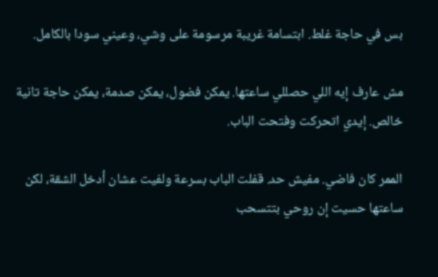بس في حاجة غلط. ابتسامة غريبة مرسومة على وشي، وعيني سودا بالكامل.

مش عارف إيه اللي حصللي ساعتها. يمكن فضول، يمكن صدمة، يمكن حاجة تانية خالص. إيدي اتحركت وفتحت الباب.

الممر كان فاضي. مفيش حد. قفلت الباب بسرعة ولفيت عشان أدخل الشقة، لكن ساعتها حسيت إن روحي بتتسحب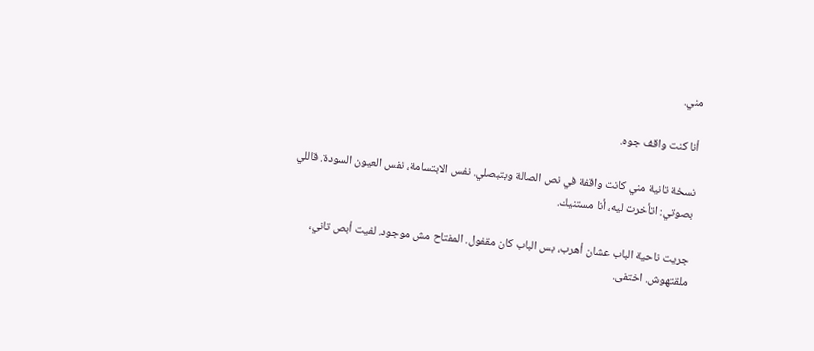مني.

أنا كنت واقف جوه.

نسخة تانية مني كانت واقفة في نص الصالة وبتبصلي. نفس الابتسامة، نفس العيون السودة. قاللي بصوتي: اتأخرت ليه، أنا مستنيك.

جريت ناحية الباب عشان أهرب، بس الباب كان مقفول. المفتاح مش موجود. لفيت أبص تاني، ملقتهوش. اختفى.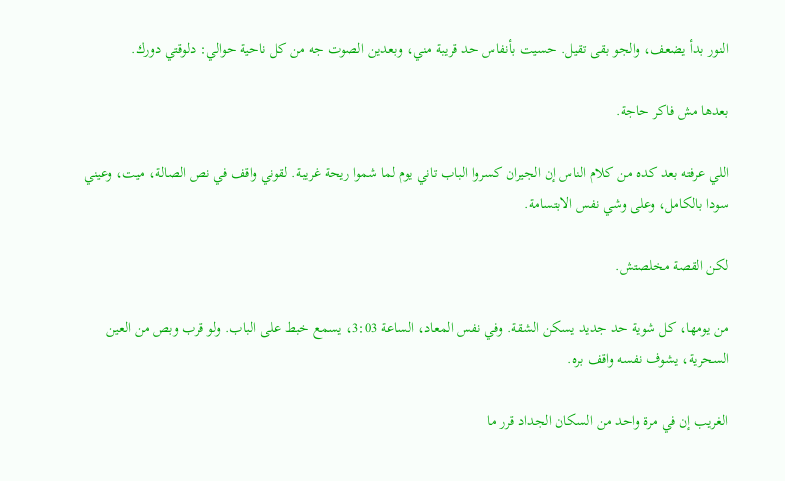النور بدأ يضعف، والجو بقى تقيل. حسيت بأنفاس حد قريبة مني، وبعدين الصوت جه من كل ناحية حوالي: دلوقتي دورك.

بعدها مش فاكر حاجة.

اللي عرفته بعد كده من كلام الناس إن الجيران كسروا الباب تاني يوم لما شموا ريحة غريبة. لقوني واقف في نص الصالة، ميت، وعيني سودا بالكامل، وعلى وشي نفس الابتسامة.

لكن القصة مخلصتش.

من يومها، كل شوية حد جديد يسكن الشقة. وفي نفس المعاد، الساعة 3:03، يسمع خبط على الباب. ولو قرب وبص من العين السحرية، يشوف نفسه واقف بره.

الغريب إن في مرة واحد من السكان الجداد قرر ما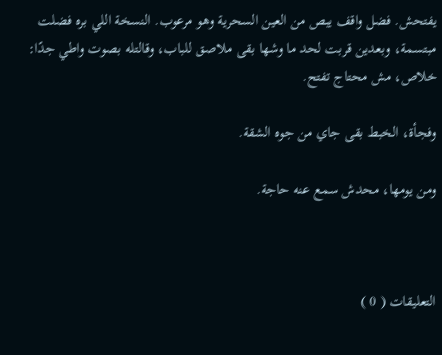يفتحش. فضل واقف يبص من العين السحرية وهو مرعوب. النسخة اللي بره فضلت مبتسمة، وبعدين قربت لحد ما وشها بقى ملاصق للباب، وقالتله بصوت واطي جدًا: خلاص، مش محتاج تفتح.

وفجأة، الخبط بقى جاي من جوه الشقة.

ومن يومها، محدش سمع عنه حاجة.



التعليقات ( 0 )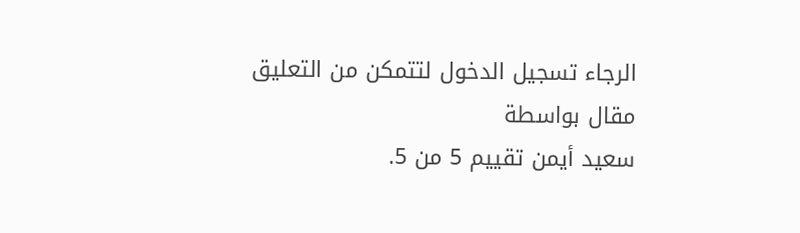الرجاء تسجيل الدخول لتتمكن من التعليق
مقال بواسطة
سعيد أيمن تقييم 5 من 5.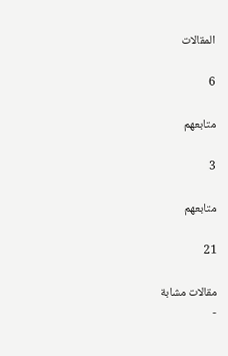المقالات

6

متابعهم

3

متابعهم

21

مقالات مشابة
-